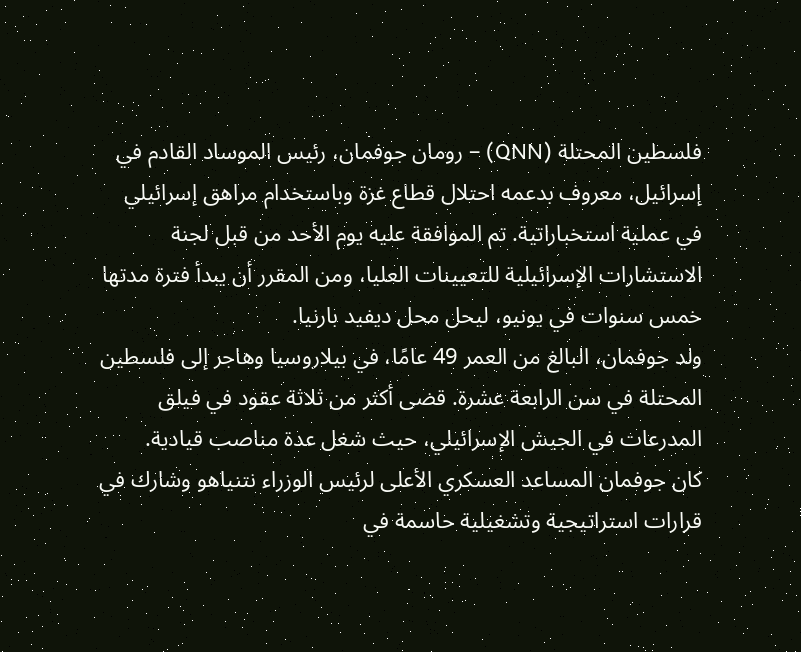فلسطين المحتلة (QNN) – رومان جوفمان، رئيس الموساد القادم في إسرائيل، معروف بدعمه احتلال قطاع غزة وباستخدام مراهق إسرائيلي في عملية استخباراتية. تم الموافقة عليه يوم الأحد من قبل لجنة الاستشارات الإسرائيلية للتعيينات العليا، ومن المقرر أن يبدأ فترة مدتها خمس سنوات في يونيو، ليحل محل ديفيد بارنيا.
ولد جوفمان، البالغ من العمر 49 عامًا، في بيلاروسيا وهاجر إلى فلسطين المحتلة في سن الرابعة عشرة. قضى أكثر من ثلاثة عقود في فيلق المدرعات في الجيش الإسرائيلي، حيث شغل عدة مناصب قيادية.
كان جوفمان المساعد العسكري الأعلى لرئيس الوزراء نتنياهو وشارك في قرارات استراتيجية وتشغيلية حاسمة في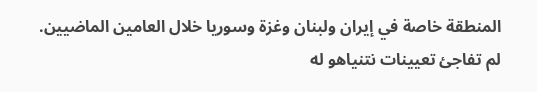المنطقة خاصة في إيران ولبنان وغزة وسوريا خلال العامين الماضيين.
لم تفاجئ تعيينات نتنياهو له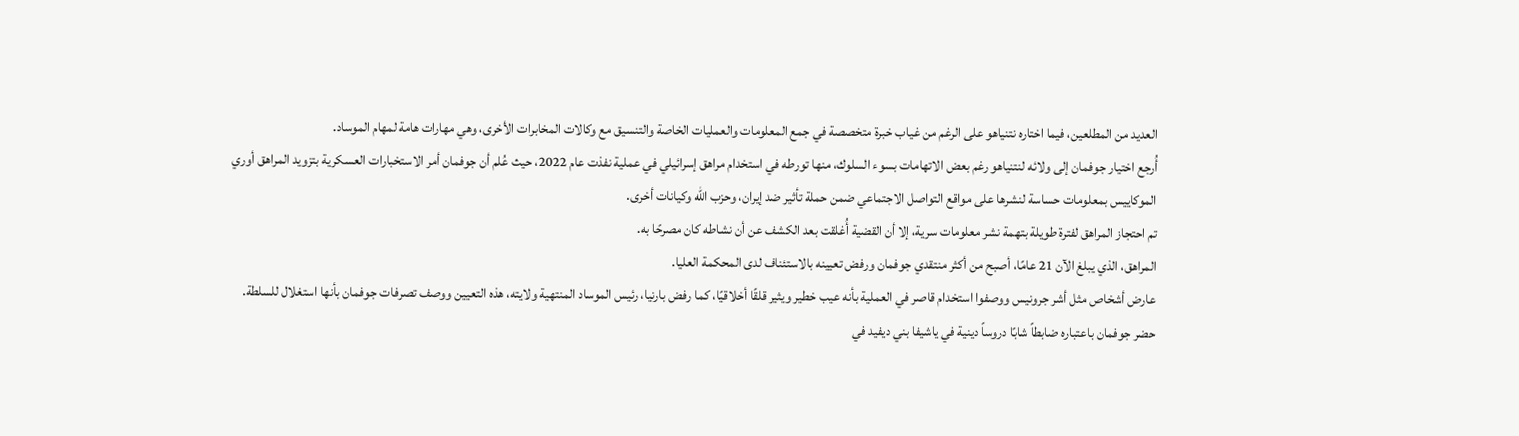العديد من المطلعين، فيما اختاره نتنياهو على الرغم من غياب خبرة متخصصة في جمع المعلومات والعمليات الخاصة والتنسيق مع وكالات المخابرات الأخرى، وهي مهارات هامة لمهام الموساد.
أُرجع اختيار جوفمان إلى ولائه لنتنياهو رغم بعض الاتهامات بسوء السلوك، منها تورطه في استخدام مراهق إسرائيلي في عملية نفذت عام 2022، حيث عُلم أن جوفمان أمر الاستخبارات العسكرية بتزويد المراهق أوري الموكاييس بمعلومات حساسة لنشرها على مواقع التواصل الاجتماعي ضمن حملة تأثير ضد إيران، وحزب الله وكيانات أخرى.
تم احتجاز المراهق لفترة طويلة بتهمة نشر معلومات سرية، إلا أن القضية أُغلقت بعد الكشف عن أن نشاطه كان مصرحًا به.
المراهق، الذي يبلغ الآن 21 عامًا، أصبح من أكثر منتقدي جوفمان ورفض تعيينه بالاستئناف لدى المحكمة العليا.
عارض أشخاص مثل أشر جرونيس ووصفوا استخدام قاصر في العملية بأنه عيب خطير ويثير قلقًا أخلاقيًا، كما رفض بارنيا، رئيس الموساد المنتهية ولايته، هذه التعيين ووصف تصرفات جوفمان بأنها استغلال للسلطة.
حضر جوفمان باعتباره ضابطاً شابًا دروساً دينية في ياشيفا بني ديفيد في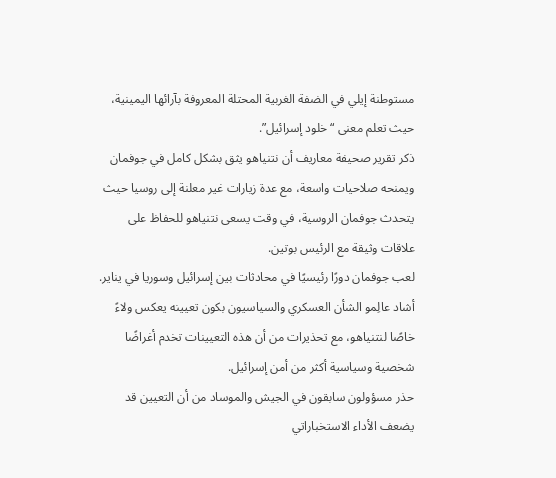مستوطنة إيلي في الضفة الغربية المحتلة المعروفة بآرائها اليمينية، حيث تعلم معنى “خلود إسرائيل”.
ذكر تقرير صحيفة معاريف أن نتنياهو يثق بشكل كامل في جوفمان ويمنحه صلاحيات واسعة، مع عدة زيارات غير معلنة إلى روسيا حيث يتحدث جوفمان الروسية، في وقت يسعى نتنياهو للحفاظ على علاقات وثيقة مع الرئيس بوتين.
لعب جوفمان دورًا رئيسيًا في محادثات بين إسرائيل وسوريا في يناير.
أشاد عالِمو الشأن العسكري والسياسيون بكون تعيينه يعكس ولاءً خاصًا لنتنياهو، مع تحذيرات من أن هذه التعيينات تخدم أغراضًا شخصية وسياسية أكثر من أمن إسرائيل.
حذر مسؤولون سابقون في الجيش والموساد من أن التعيين قد يضعف الأداء الاستخباراتي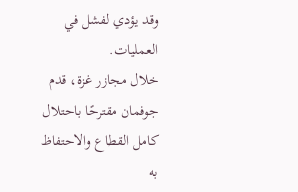وقد يؤدي لفشل في العمليات.
خلال مجازر غزة، قدم جوفمان مقترحًا باحتلال كامل القطاع والاحتفاظ به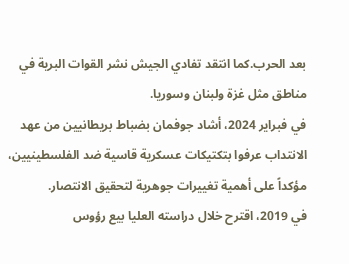بعد الحرب.كما انتقد تفادي الجيش نشر القوات البرية في مناطق مثل غزة ولبنان وسوريا.
في فبراير 2024، أشاد جوفمان بضباط بريطانيين من عهد الانتداب عرفوا بتكتيكات عسكرية قاسية ضد الفلسطينيين، مؤكداً على أهمية تغييرات جوهرية لتحقيق الانتصار.
في 2019، اقترح خلال دراسته العليا بيع رؤوس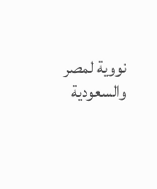نووية لمصر والسعودية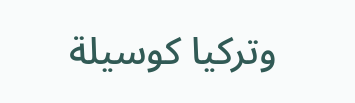وتركيا كوسيلة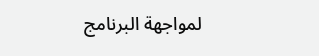لمواجهة البرنامج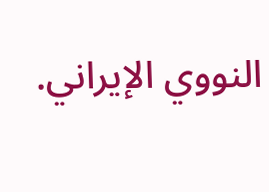النووي الإيراني.